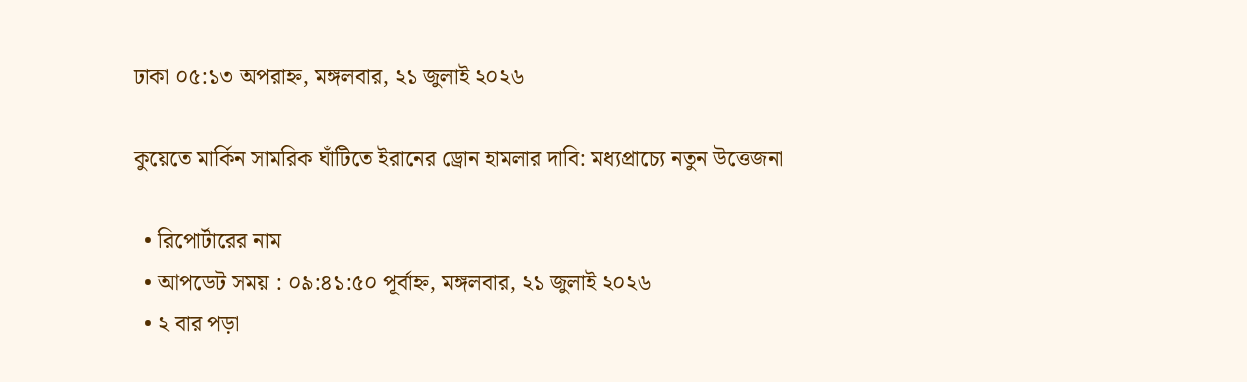ঢাকা ০৫:১৩ অপরাহ্ন, মঙ্গলবার, ২১ জুলাই ২০২৬

কুয়েতে মার্কিন সামরিক ঘাঁটিতে ইরানের ড্রোন হামলার দাবি: মধ্যপ্রাচ্যে নতুন উত্তেজনা

  • রিপোর্টারের নাম
  • আপডেট সময় : ০৯:৪১:৫০ পূর্বাহ্ন, মঙ্গলবার, ২১ জুলাই ২০২৬
  • ২ বার পড়া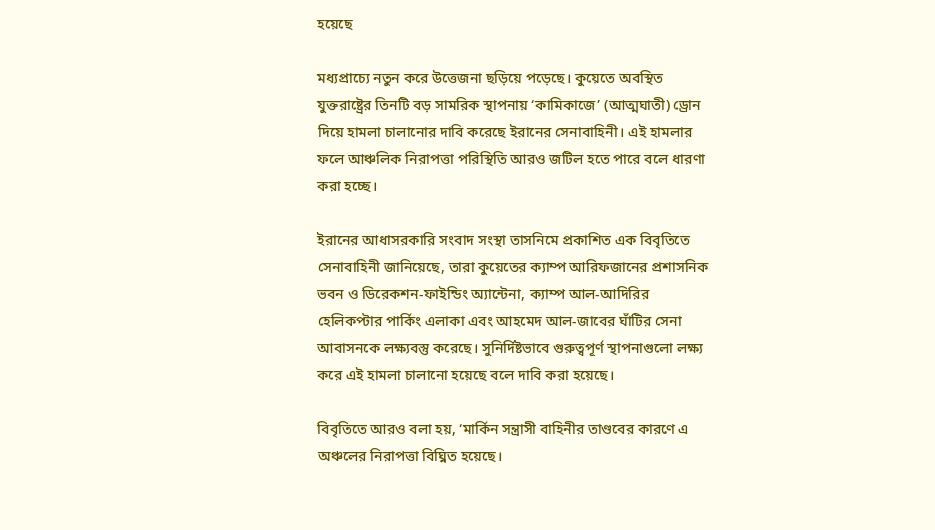হয়েছে

মধ্যপ্রাচ্যে নতুন করে উত্তেজনা ছড়িয়ে পড়েছে। কুয়েতে অবস্থিত যুক্তরাষ্ট্রের তিনটি বড় সামরিক স্থাপনায় ‘কামিকাজে’ (আত্মঘাতী) ড্রোন দিয়ে হামলা চালানোর দাবি করেছে ইরানের সেনাবাহিনী। এই হামলার ফলে আঞ্চলিক নিরাপত্তা পরিস্থিতি আরও জটিল হতে পারে বলে ধারণা করা হচ্ছে।

ইরানের আধাসরকারি সংবাদ সংস্থা তাসনিমে প্রকাশিত এক বিবৃতিতে সেনাবাহিনী জানিয়েছে, তারা কুয়েতের ক্যাম্প আরিফজানের প্রশাসনিক ভবন ও ডিরেকশন-ফাইন্ডিং অ্যান্টেনা, ক্যাম্প আল-আদিরির হেলিকপ্টার পার্কিং এলাকা এবং আহমেদ আল-জাবের ঘাঁটির সেনা আবাসনকে লক্ষ্যবস্তু করেছে। সুনির্দিষ্টভাবে গুরুত্বপূর্ণ স্থাপনাগুলো লক্ষ্য করে এই হামলা চালানো হয়েছে বলে দাবি করা হয়েছে।

বিবৃতিতে আরও বলা হয়, ‘মার্কিন সন্ত্রাসী বাহিনীর তাণ্ডবের কারণে এ অঞ্চলের নিরাপত্তা বিঘ্নিত হয়েছে।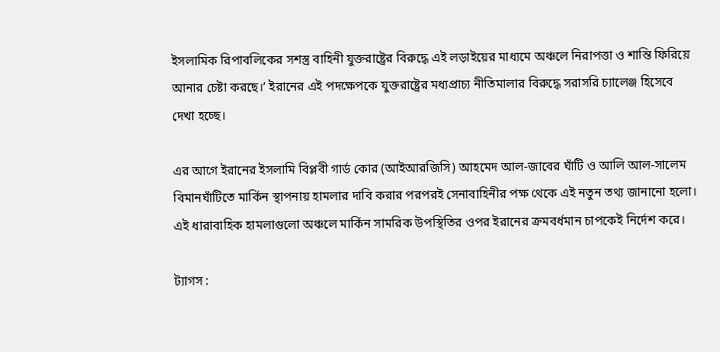ইসলামিক রিপাবলিকের সশস্ত্র বাহিনী যুক্তরাষ্ট্রের বিরুদ্ধে এই লড়াইয়ের মাধ্যমে অঞ্চলে নিরাপত্তা ও শান্তি ফিরিয়ে আনার চেষ্টা করছে।’ ইরানের এই পদক্ষেপকে যুক্তরাষ্ট্রের মধ্যপ্রাচ্য নীতিমালার বিরুদ্ধে সরাসরি চ্যালেঞ্জ হিসেবে দেখা হচ্ছে।

এর আগে ইরানের ইসলামি বিপ্লবী গার্ড কোর (আইআরজিসি) আহমেদ আল-জাবের ঘাঁটি ও আলি আল-সালেম বিমানঘাঁটিতে মার্কিন স্থাপনায় হামলার দাবি করার পরপরই সেনাবাহিনীর পক্ষ থেকে এই নতুন তথ্য জানানো হলো। এই ধারাবাহিক হামলাগুলো অঞ্চলে মার্কিন সামরিক উপস্থিতির ওপর ইরানের ক্রমবর্ধমান চাপকেই নির্দেশ করে।

ট্যাগস :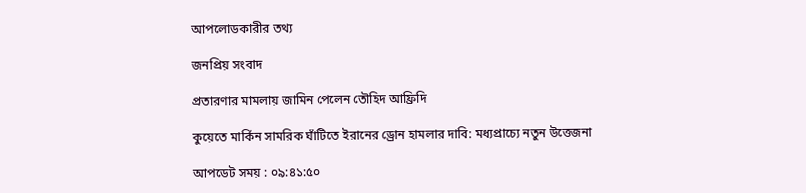আপলোডকারীর তথ্য

জনপ্রিয় সংবাদ

প্রতারণার মামলায় জামিন পেলেন তৌহিদ আফ্রিদি

কুয়েতে মার্কিন সামরিক ঘাঁটিতে ইরানের ড্রোন হামলার দাবি: মধ্যপ্রাচ্যে নতুন উত্তেজনা

আপডেট সময় : ০৯:৪১:৫০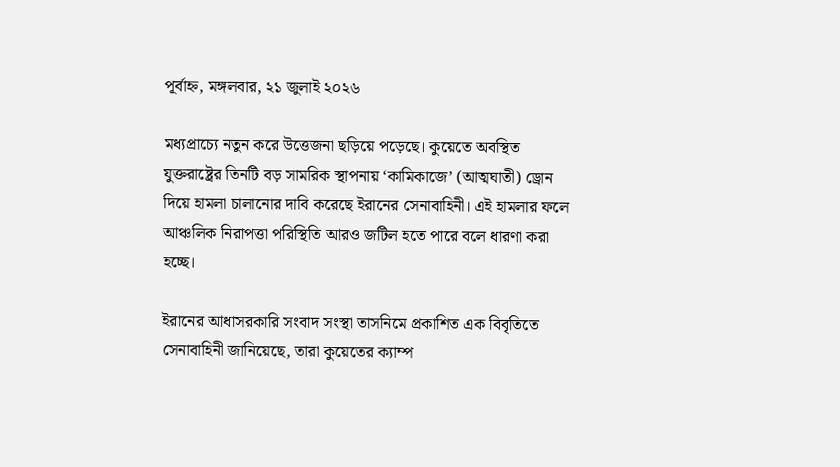পূর্বাহ্ন, মঙ্গলবার, ২১ জুলাই ২০২৬

মধ্যপ্রাচ্যে নতুন করে উত্তেজনা ছড়িয়ে পড়েছে। কুয়েতে অবস্থিত যুক্তরাষ্ট্রের তিনটি বড় সামরিক স্থাপনায় ‘কামিকাজে’ (আত্মঘাতী) ড্রোন দিয়ে হামলা চালানোর দাবি করেছে ইরানের সেনাবাহিনী। এই হামলার ফলে আঞ্চলিক নিরাপত্তা পরিস্থিতি আরও জটিল হতে পারে বলে ধারণা করা হচ্ছে।

ইরানের আধাসরকারি সংবাদ সংস্থা তাসনিমে প্রকাশিত এক বিবৃতিতে সেনাবাহিনী জানিয়েছে, তারা কুয়েতের ক্যাম্প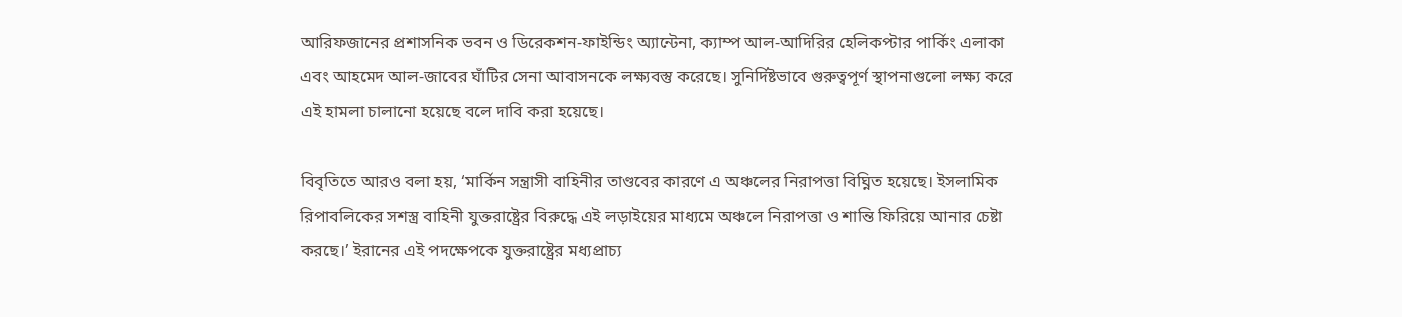আরিফজানের প্রশাসনিক ভবন ও ডিরেকশন-ফাইন্ডিং অ্যান্টেনা, ক্যাম্প আল-আদিরির হেলিকপ্টার পার্কিং এলাকা এবং আহমেদ আল-জাবের ঘাঁটির সেনা আবাসনকে লক্ষ্যবস্তু করেছে। সুনির্দিষ্টভাবে গুরুত্বপূর্ণ স্থাপনাগুলো লক্ষ্য করে এই হামলা চালানো হয়েছে বলে দাবি করা হয়েছে।

বিবৃতিতে আরও বলা হয়, ‘মার্কিন সন্ত্রাসী বাহিনীর তাণ্ডবের কারণে এ অঞ্চলের নিরাপত্তা বিঘ্নিত হয়েছে। ইসলামিক রিপাবলিকের সশস্ত্র বাহিনী যুক্তরাষ্ট্রের বিরুদ্ধে এই লড়াইয়ের মাধ্যমে অঞ্চলে নিরাপত্তা ও শান্তি ফিরিয়ে আনার চেষ্টা করছে।’ ইরানের এই পদক্ষেপকে যুক্তরাষ্ট্রের মধ্যপ্রাচ্য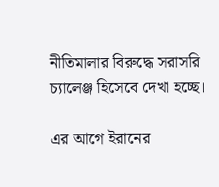নীতিমালার বিরুদ্ধে সরাসরি চ্যালেঞ্জ হিসেবে দেখা হচ্ছে।

এর আগে ইরানের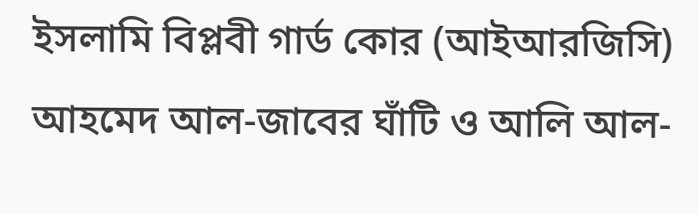ইসলামি বিপ্লবী গার্ড কোর (আইআরজিসি) আহমেদ আল-জাবের ঘাঁটি ও আলি আল-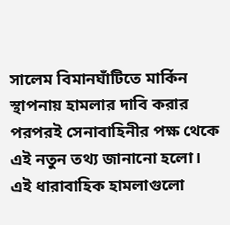সালেম বিমানঘাঁটিতে মার্কিন স্থাপনায় হামলার দাবি করার পরপরই সেনাবাহিনীর পক্ষ থেকে এই নতুন তথ্য জানানো হলো। এই ধারাবাহিক হামলাগুলো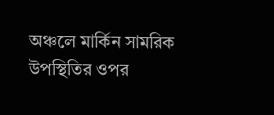অঞ্চলে মার্কিন সামরিক উপস্থিতির ওপর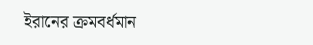ইরানের ক্রমবর্ধমান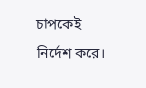চাপকেই নির্দেশ করে।